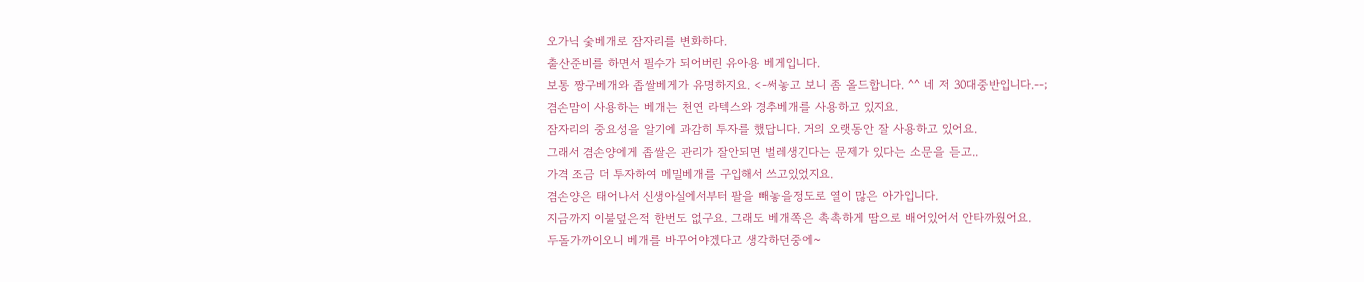오가닉 숯베개로 잠자리를 변화하다.
출산준비를 하면서 필수가 되어버린 유아용 베게입니다.
보통 짱구베개와 좁쌀베게가 유명하지요. <-써놓고 보니 좀 올드합니다. ^^ 네 저 30대중반입니다.--;
겸손맘이 사용하는 베개는 천연 라텍스와 경추베개를 사용하고 있지요.
잠자리의 중요성을 알기에 과감히 투자를 했답니다. 거의 오랫동안 잘 사용하고 있어요.
그래서 겸손양에게 좁쌀은 관리가 잘안되면 벌레생긴다는 문제가 있다는 소문을 듣고..
가격 조금 더 투자하여 메밀베개를 구입해서 쓰고있었지요.
겸손양은 태어나서 신생아실에서부터 팔을 빼놓을정도로 열이 많은 아가입니다.
지금까지 이불덮은적 한번도 없구요. 그래도 베개쪽은 촉촉하게 땀으로 배어있어서 안타까웠어요.
두돌가까이오니 베개를 바꾸어야겠다고 생각하던중에~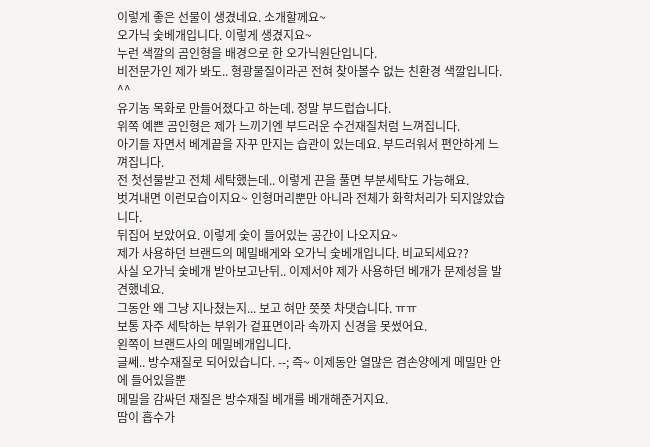이렇게 좋은 선물이 생겼네요. 소개할께요~
오가닉 숯베개입니다. 이렇게 생겼지요~
누런 색깔의 곰인형을 배경으로 한 오가닉원단입니다.
비전문가인 제가 봐도.. 형광물질이라곤 전혀 찾아볼수 없는 친환경 색깔입니다. ^^
유기농 목화로 만들어졌다고 하는데. 정말 부드럽습니다.
위쪽 예쁜 곰인형은 제가 느끼기엔 부드러운 수건재질처럼 느껴집니다.
아기들 자면서 베게끝을 자꾸 만지는 습관이 있는데요. 부드러워서 편안하게 느껴집니다.
전 첫선물받고 전체 세탁했는데.. 이렇게 끈을 풀면 부분세탁도 가능해요.
벗겨내면 이런모습이지요~ 인형머리뿐만 아니라 전체가 화학처리가 되지않았습니다.
뒤집어 보았어요. 이렇게 숯이 들어있는 공간이 나오지요~
제가 사용하던 브랜드의 메밀배게와 오가닉 숯베개입니다. 비교되세요??
사실 오가닉 숯베개 받아보고난뒤.. 이제서야 제가 사용하던 베개가 문제성을 발견했네요.
그동안 왜 그냥 지나쳤는지... 보고 혀만 쯧쯧 차댓습니다. ㅠㅠ
보통 자주 세탁하는 부위가 겉표면이라 속까지 신경을 못썼어요.
왼쪽이 브랜드사의 메밀베개입니다.
글쎄.. 방수재질로 되어있습니다. --; 즉~ 이제동안 열많은 겸손양에게 메밀만 안에 들어있을뿐
메밀을 감싸던 재질은 방수재질 베개를 베개해준거지요.
땀이 흡수가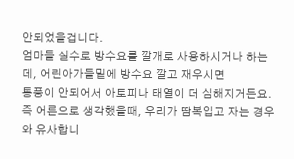안되었을겁니다.
엄마들 실수로 방수요를 깔개로 사용하시거나 하는데, 어린아가들밑에 방수요 깔고 재우시면
통풍이 안되어서 아토피나 태열이 더 심해지거든요.
즉 어른으로 생각했을때, 우리가 땀복입고 자는 경우와 유사합니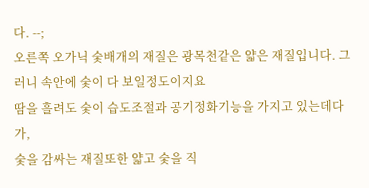다. --;
오른쪽 오가닉 숯배개의 재질은 광목천같은 얇은 재질입니다. 그러니 속안에 숯이 다 보일정도이지요
땀을 흘려도 숯이 습도조절과 공기정화기능을 가지고 있는데다가,
숯을 감싸는 재질또한 얇고 숯을 직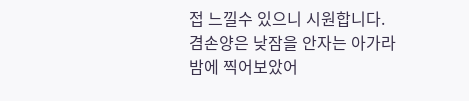접 느낄수 있으니 시원합니다.
겸손양은 낮잠을 안자는 아가라 밤에 찍어보았어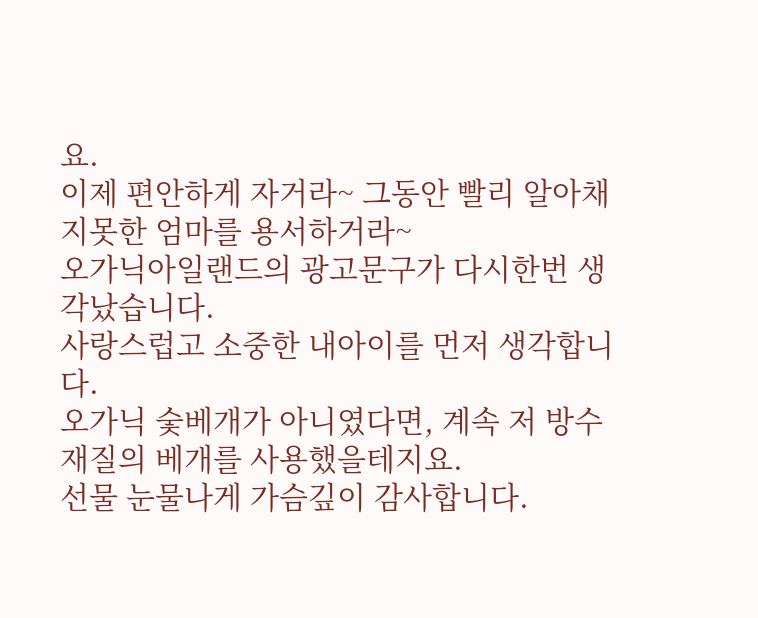요.
이제 편안하게 자거라~ 그동안 빨리 알아채지못한 엄마를 용서하거라~
오가닉아일랜드의 광고문구가 다시한번 생각났습니다.
사랑스럽고 소중한 내아이를 먼저 생각합니다.
오가닉 숯베개가 아니였다면, 계속 저 방수재질의 베개를 사용했을테지요.
선물 눈물나게 가슴깊이 감사합니다.